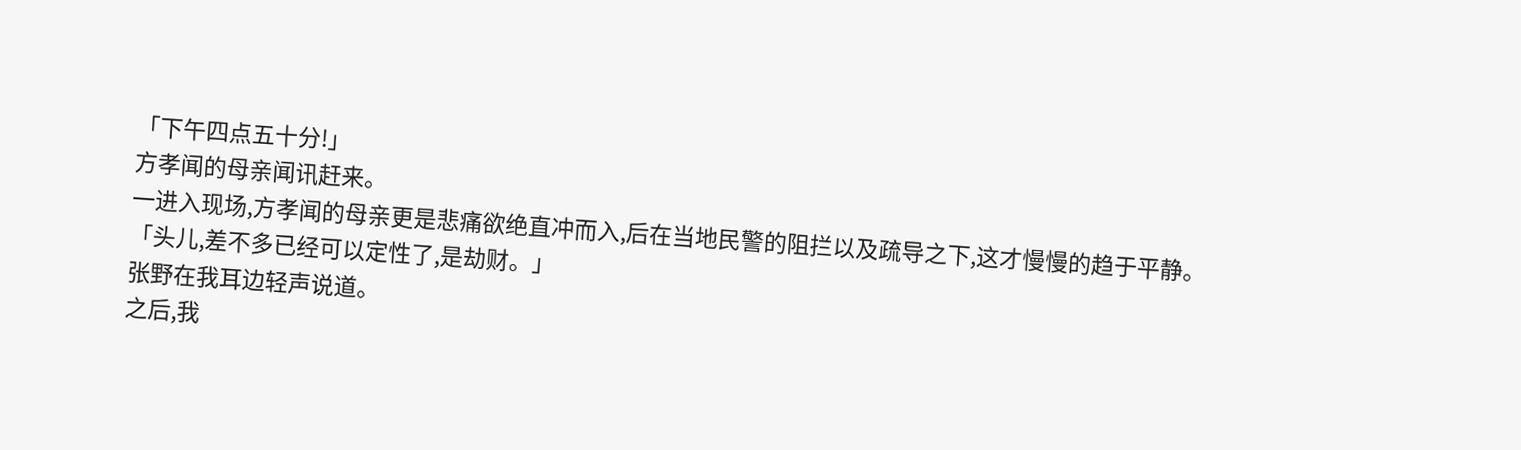「下午四点五十分!」
方孝闻的母亲闻讯赶来。
一进入现场,方孝闻的母亲更是悲痛欲绝直冲而入,后在当地民警的阻拦以及疏导之下,这才慢慢的趋于平静。
「头儿,差不多已经可以定性了,是劫财。」
张野在我耳边轻声说道。
之后,我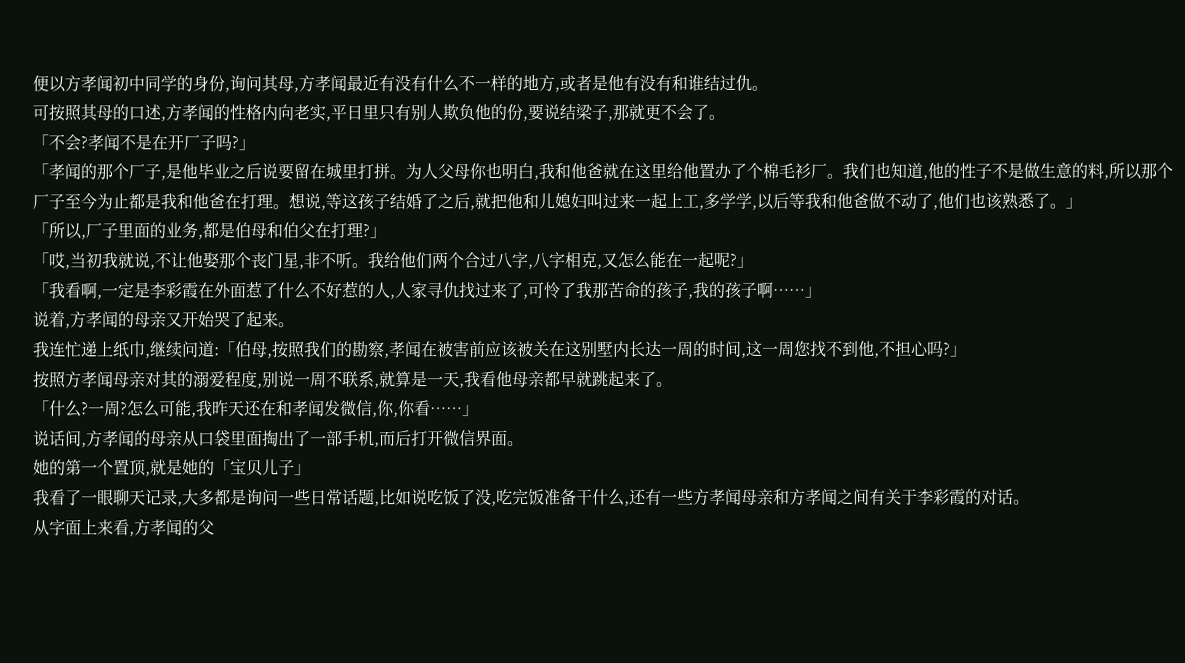便以方孝闻初中同学的身份,询问其母,方孝闻最近有没有什么不一样的地方,或者是他有没有和谁结过仇。
可按照其母的口述,方孝闻的性格内向老实,平日里只有别人欺负他的份,要说结梁子,那就更不会了。
「不会?孝闻不是在开厂子吗?」
「孝闻的那个厂子,是他毕业之后说要留在城里打拼。为人父母你也明白,我和他爸就在这里给他置办了个棉毛衫厂。我们也知道,他的性子不是做生意的料,所以那个厂子至今为止都是我和他爸在打理。想说,等这孩子结婚了之后,就把他和儿媳妇叫过来一起上工,多学学,以后等我和他爸做不动了,他们也该熟悉了。」
「所以,厂子里面的业务,都是伯母和伯父在打理?」
「哎,当初我就说,不让他娶那个丧门星,非不听。我给他们两个合过八字,八字相克,又怎么能在一起呢?」
「我看啊,一定是李彩霞在外面惹了什么不好惹的人,人家寻仇找过来了,可怜了我那苦命的孩子,我的孩子啊……」
说着,方孝闻的母亲又开始哭了起来。
我连忙递上纸巾,继续问道:「伯母,按照我们的勘察,孝闻在被害前应该被关在这别墅内长达一周的时间,这一周您找不到他,不担心吗?」
按照方孝闻母亲对其的溺爱程度,别说一周不联系,就算是一天,我看他母亲都早就跳起来了。
「什么?一周?怎么可能,我昨天还在和孝闻发微信,你,你看……」
说话间,方孝闻的母亲从口袋里面掏出了一部手机,而后打开微信界面。
她的第一个置顶,就是她的「宝贝儿子」
我看了一眼聊天记录,大多都是询问一些日常话题,比如说吃饭了没,吃完饭准备干什么,还有一些方孝闻母亲和方孝闻之间有关于李彩霞的对话。
从字面上来看,方孝闻的父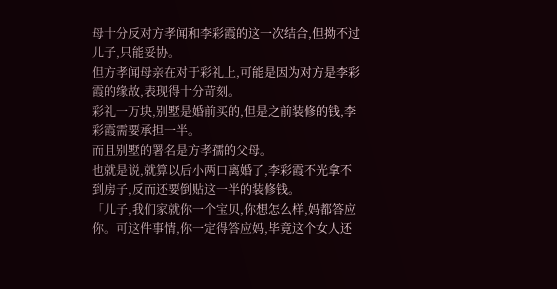母十分反对方孝闻和李彩霞的这一次结合,但拗不过儿子,只能妥协。
但方孝闻母亲在对于彩礼上,可能是因为对方是李彩霞的缘故,表现得十分苛刻。
彩礼一万块,别墅是婚前买的,但是之前装修的钱,李彩霞需要承担一半。
而且别墅的署名是方孝孺的父母。
也就是说,就算以后小两口离婚了,李彩霞不光拿不到房子,反而还要倒贴这一半的装修钱。
「儿子,我们家就你一个宝贝,你想怎么样,妈都答应你。可这件事情,你一定得答应妈,毕竟这个女人还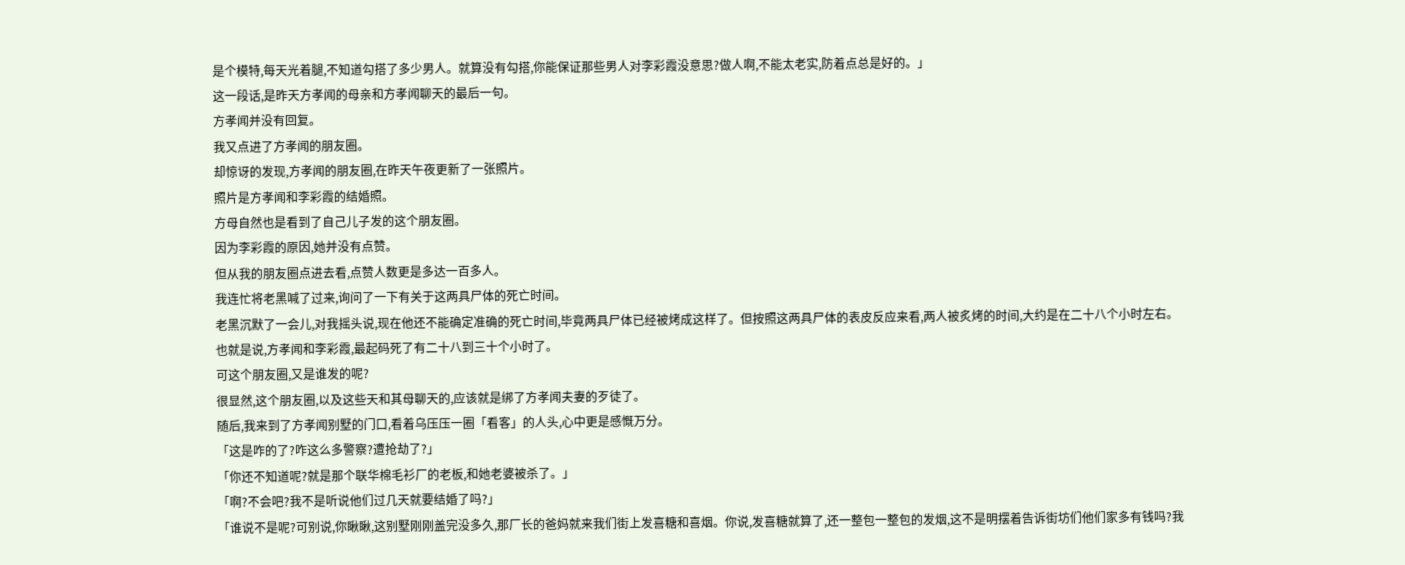是个模特,每天光着腿,不知道勾搭了多少男人。就算没有勾搭,你能保证那些男人对李彩霞没意思?做人啊,不能太老实,防着点总是好的。」
这一段话,是昨天方孝闻的母亲和方孝闻聊天的最后一句。
方孝闻并没有回复。
我又点进了方孝闻的朋友圈。
却惊讶的发现,方孝闻的朋友圈,在昨天午夜更新了一张照片。
照片是方孝闻和李彩霞的结婚照。
方母自然也是看到了自己儿子发的这个朋友圈。
因为李彩霞的原因,她并没有点赞。
但从我的朋友圈点进去看,点赞人数更是多达一百多人。
我连忙将老黑喊了过来,询问了一下有关于这两具尸体的死亡时间。
老黑沉默了一会儿,对我摇头说,现在他还不能确定准确的死亡时间,毕竟两具尸体已经被烤成这样了。但按照这两具尸体的表皮反应来看,两人被炙烤的时间,大约是在二十八个小时左右。
也就是说,方孝闻和李彩霞,最起码死了有二十八到三十个小时了。
可这个朋友圈,又是谁发的呢?
很显然,这个朋友圈,以及这些天和其母聊天的,应该就是绑了方孝闻夫妻的歹徒了。
随后,我来到了方孝闻别墅的门口,看着乌压压一圈「看客」的人头,心中更是感慨万分。
「这是咋的了?咋这么多警察?遭抢劫了?」
「你还不知道呢?就是那个联华棉毛衫厂的老板,和她老婆被杀了。」
「啊?不会吧?我不是听说他们过几天就要结婚了吗?」
「谁说不是呢?可别说,你瞅瞅,这别墅刚刚盖完没多久,那厂长的爸妈就来我们街上发喜糖和喜烟。你说,发喜糖就算了,还一整包一整包的发烟,这不是明摆着告诉街坊们他们家多有钱吗?我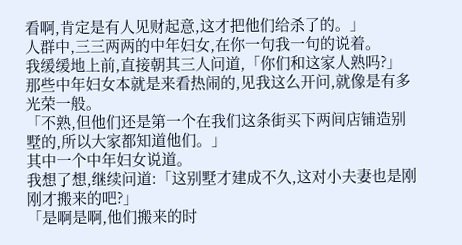看啊,肯定是有人见财起意,这才把他们给杀了的。」
人群中,三三两两的中年妇女,在你一句我一句的说着。
我缓缓地上前,直接朝其三人问道,「你们和这家人熟吗?」
那些中年妇女本就是来看热闹的,见我这么开问,就像是有多光荣一般。
「不熟,但他们还是第一个在我们这条街买下两间店铺造别墅的,所以大家都知道他们。」
其中一个中年妇女说道。
我想了想,继续问道:「这别墅才建成不久,这对小夫妻也是刚刚才搬来的吧?」
「是啊是啊,他们搬来的时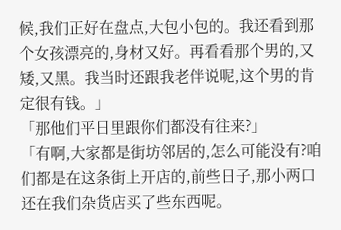候,我们正好在盘点,大包小包的。我还看到那个女孩漂亮的,身材又好。再看看那个男的,又矮,又黑。我当时还跟我老伴说呢,这个男的肯定很有钱。」
「那他们平日里跟你们都没有往来?」
「有啊,大家都是街坊邻居的,怎么可能没有?咱们都是在这条街上开店的,前些日子,那小两口还在我们杂货店买了些东西呢。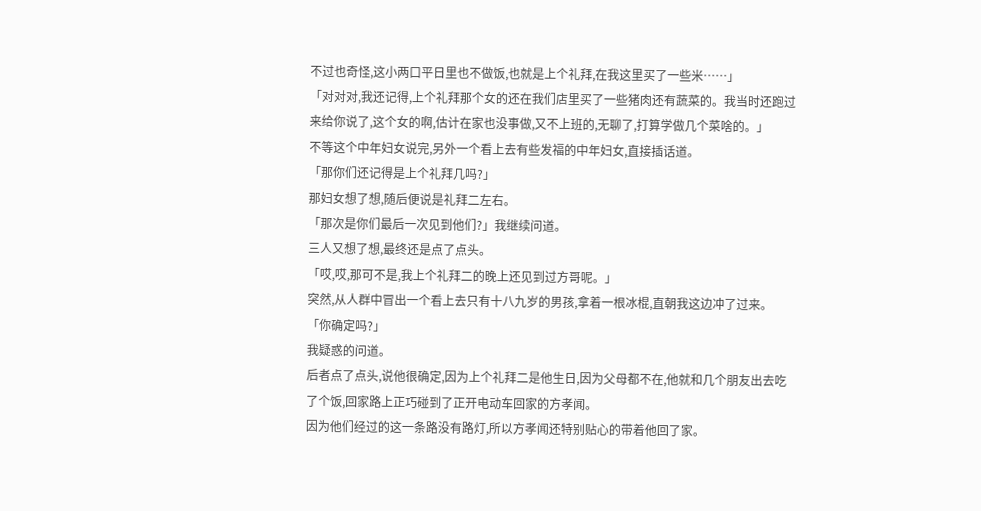不过也奇怪,这小两口平日里也不做饭,也就是上个礼拜,在我这里买了一些米……」
「对对对,我还记得,上个礼拜那个女的还在我们店里买了一些猪肉还有蔬菜的。我当时还跑过来给你说了,这个女的啊,估计在家也没事做,又不上班的,无聊了,打算学做几个菜啥的。」
不等这个中年妇女说完,另外一个看上去有些发福的中年妇女,直接插话道。
「那你们还记得是上个礼拜几吗?」
那妇女想了想,随后便说是礼拜二左右。
「那次是你们最后一次见到他们?」我继续问道。
三人又想了想,最终还是点了点头。
「哎,哎,那可不是,我上个礼拜二的晚上还见到过方哥呢。」
突然,从人群中冒出一个看上去只有十八九岁的男孩,拿着一根冰棍,直朝我这边冲了过来。
「你确定吗?」
我疑惑的问道。
后者点了点头,说他很确定,因为上个礼拜二是他生日,因为父母都不在,他就和几个朋友出去吃了个饭,回家路上正巧碰到了正开电动车回家的方孝闻。
因为他们经过的这一条路没有路灯,所以方孝闻还特别贴心的带着他回了家。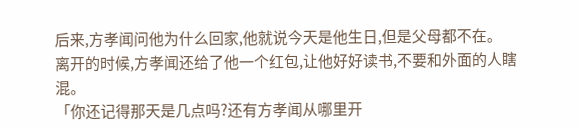后来,方孝闻问他为什么回家,他就说今天是他生日,但是父母都不在。
离开的时候,方孝闻还给了他一个红包,让他好好读书,不要和外面的人瞎混。
「你还记得那天是几点吗?还有方孝闻从哪里开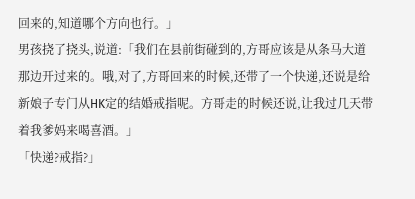回来的,知道哪个方向也行。」
男孩挠了挠头,说道:「我们在县前街碰到的,方哥应该是从条马大道那边开过来的。哦,对了,方哥回来的时候,还带了一个快递,还说是给新娘子专门从HK定的结婚戒指呢。方哥走的时候还说,让我过几天带着我爹妈来喝喜酒。」
「快递?戒指?」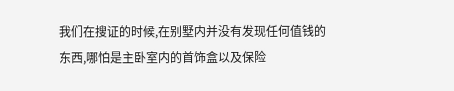我们在搜证的时候,在别墅内并没有发现任何值钱的东西,哪怕是主卧室内的首饰盒以及保险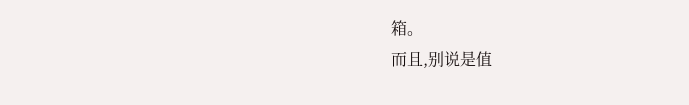箱。
而且,别说是值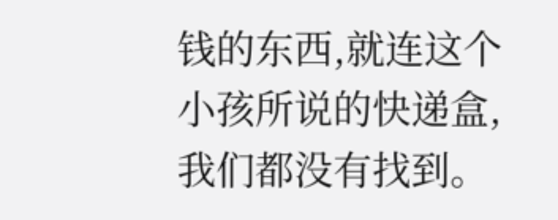钱的东西,就连这个小孩所说的快递盒,我们都没有找到。